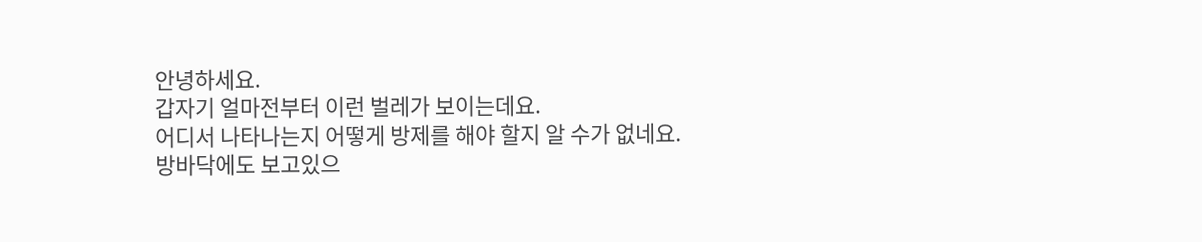안녕하세요.
갑자기 얼마전부터 이런 벌레가 보이는데요.
어디서 나타나는지 어떻게 방제를 해야 할지 알 수가 없네요.
방바닥에도 보고있으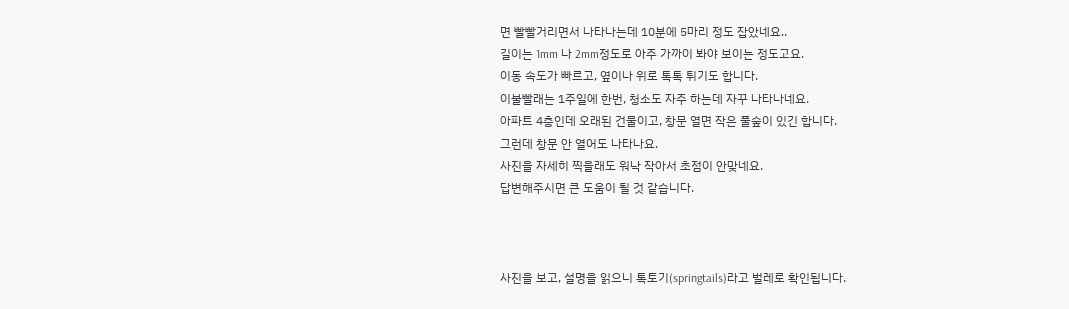면 빨빨거리면서 나타나는데 10분에 5마리 정도 잡았네요..
길이는 1mm 나 2mm정도로 아주 가까이 봐야 보이는 정도고요.
이동 속도가 빠르고, 옆이나 위로 톡톡 튀기도 합니다.
이불빨래는 1주일에 한번, 청소도 자주 하는데 자꾸 나타나네요.
아파트 4층인데 오래된 건물이고, 창문 열면 작은 풀숲이 있긴 합니다.
그런데 창문 안 열어도 나타나요.
사진을 자세히 찍을래도 워낙 작아서 초점이 안맞네요.
답변해주시면 큰 도움이 될 것 같습니다.



사진을 보고, 설명을 읽으니 톡토기(springtails)라고 벌레로 확인됩니다.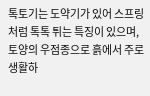톡토기는 도약기가 있어 스프링처럼 톡톡 튀는 특징이 있으며,
토양의 우점종으로 흙에서 주로 생활하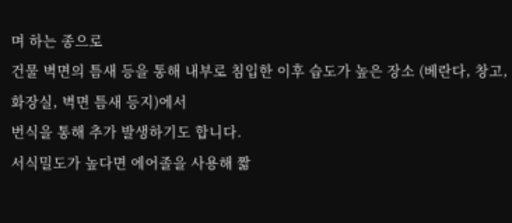며 하는 종으로
건물 벽면의 틈새 등을 통해 내부로 침입한 이후 습도가 높은 장소 (베란다, 창고, 화장실, 벽면 틈새 등지)에서
번식을 통해 추가 발생하기도 합니다.
서식밀도가 높다면 에어졸을 사용해 짦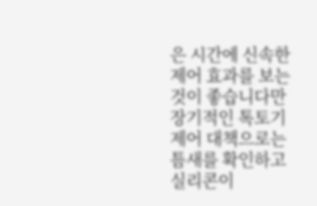은 시간에 신속한 제어 효과를 보는 것이 좋습니다만
장기적인 톡토기 제어 대책으로는 틈새를 확인하고 실리콘이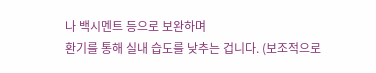나 백시멘트 등으로 보완하며
환기를 통해 실내 습도를 낮추는 겁니다. (보조적으로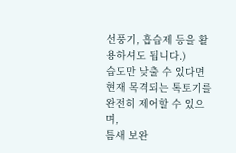선풍기, 흡습제 등을 활용하셔도 됩니다.)
습도만 낮출 수 있다면 현재 목격되는 톡토기를 완전히 제어할 수 있으며,
틈새 보완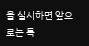을 실시하면 앞으로는 톡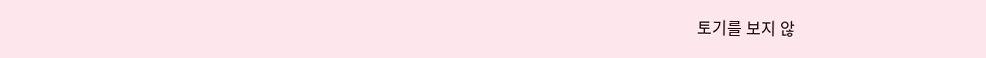토기를 보지 않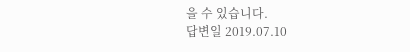을 수 있습니다.
답변일 2019.07.10